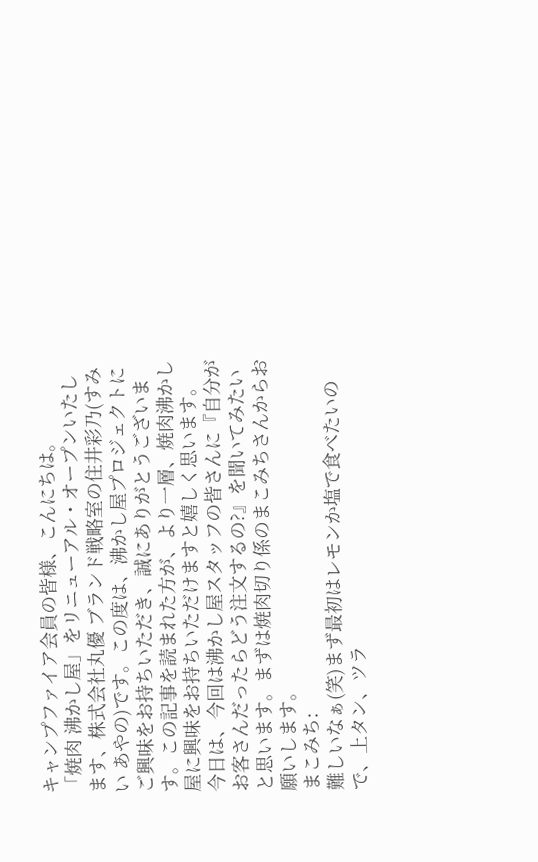キャンプファイア会員の皆様、こんにちは。
「焼肉 沸かし屋」をリニューアル・オープンいたします、株式会社丸優 ブランド戦略室の住井彩乃(すみい あやの)です。この度は、沸かし屋プロジェクトにご興味をお持ちいただき、誠にありがとうございます。この記事を読まれた方が、より一層、焼肉沸かし屋に興味をお持ちいただけますと嬉しく思います。
今日は、今回は沸かし屋スタッフの皆さんに『自分がお客さんだったらどう注文するの?』を聞いてみたいと思います。まずは焼肉切り係のまこみちさんからお願いします。
まこみち:
難しいなぁ(笑)まず最初はレモンか塩で食べたいので、上タン、ツラ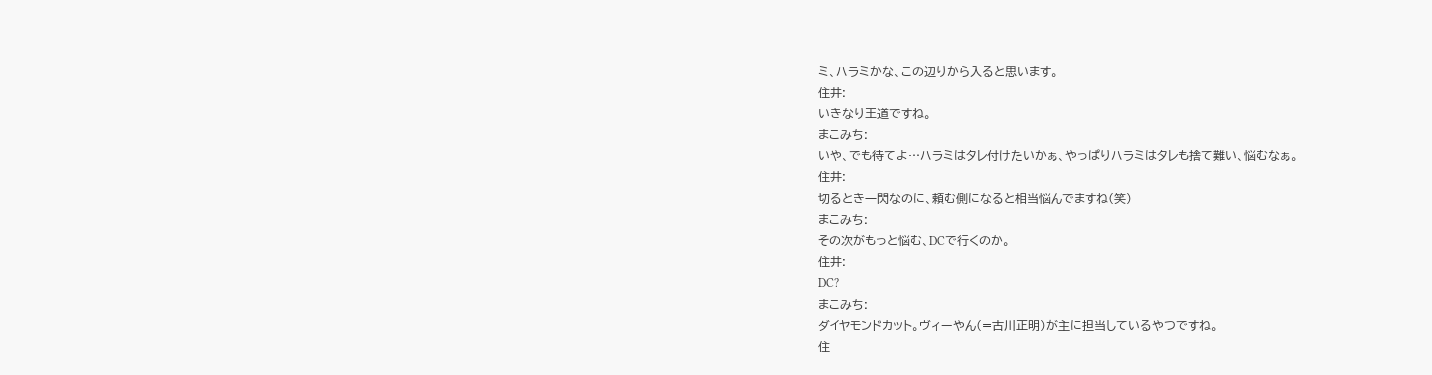ミ、ハラミかな、この辺りから入ると思います。
住井:
いきなり王道ですね。
まこみち:
いや、でも待てよ…ハラミはタレ付けたいかぁ、やっぱりハラミはタレも捨て難い、悩むなぁ。
住井:
切るとき一閃なのに、頼む側になると相当悩んでますね(笑)
まこみち:
その次がもっと悩む、DCで行くのか。
住井:
DC?
まこみち:
ダイヤモンドカット。ヴィーやん(=古川正明)が主に担当しているやつですね。
住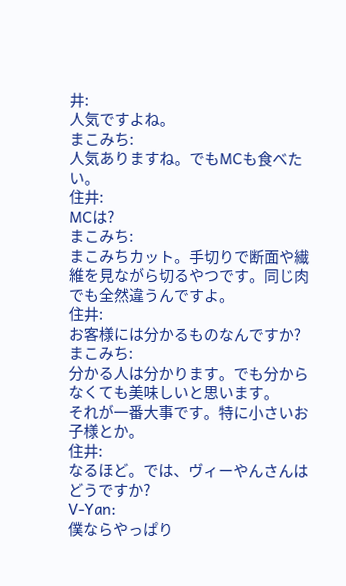井:
人気ですよね。
まこみち:
人気ありますね。でもMCも食べたい。
住井:
MCは?
まこみち:
まこみちカット。手切りで断面や繊維を見ながら切るやつです。同じ肉でも全然違うんですよ。
住井:
お客様には分かるものなんですか?
まこみち:
分かる人は分かります。でも分からなくても美味しいと思います。
それが一番大事です。特に小さいお子様とか。
住井:
なるほど。では、ヴィーやんさんはどうですか?
V-Yan:
僕ならやっぱり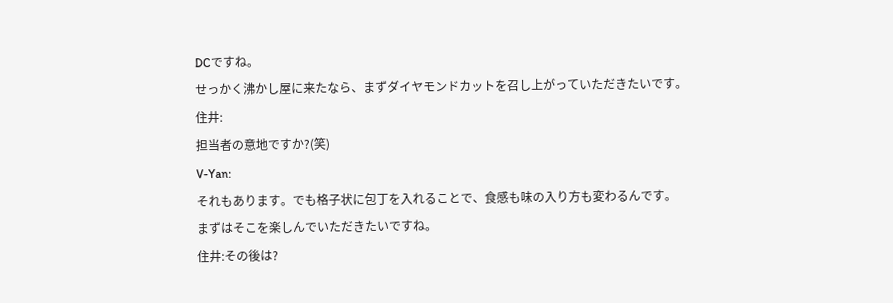DCですね。
せっかく沸かし屋に来たなら、まずダイヤモンドカットを召し上がっていただきたいです。
住井:
担当者の意地ですか?(笑)
V-Yan:
それもあります。でも格子状に包丁を入れることで、食感も味の入り方も変わるんです。
まずはそこを楽しんでいただきたいですね。
住井:その後は?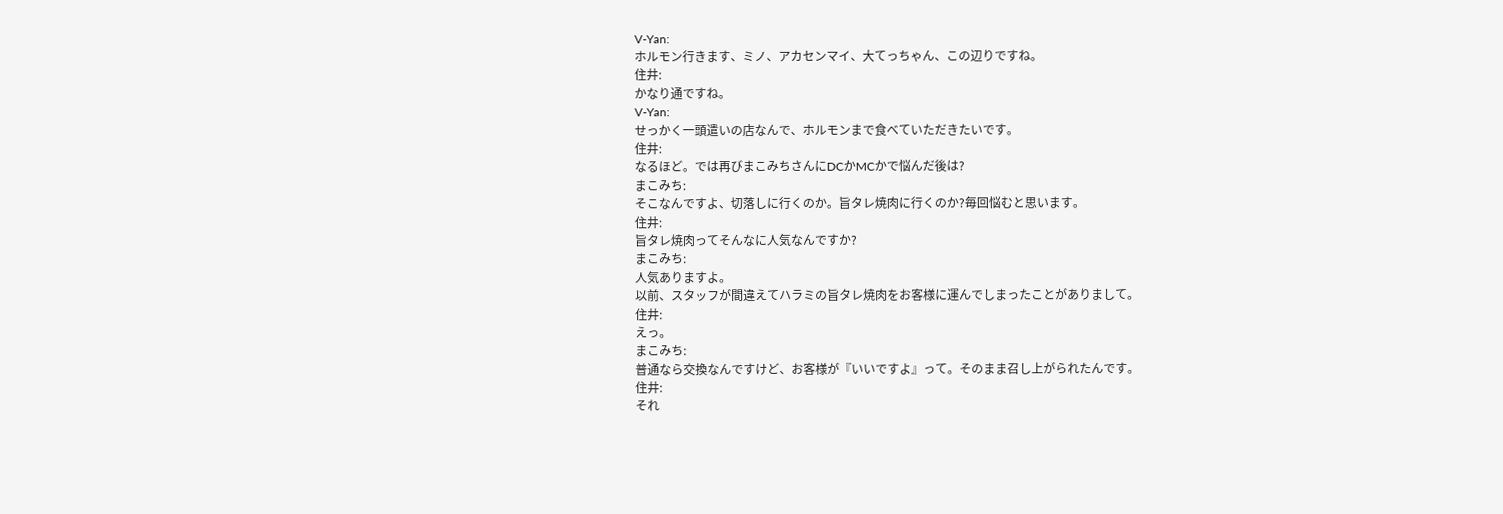V-Yan:
ホルモン行きます、ミノ、アカセンマイ、大てっちゃん、この辺りですね。
住井:
かなり通ですね。
V-Yan:
せっかく一頭遣いの店なんで、ホルモンまで食べていただきたいです。
住井:
なるほど。では再びまこみちさんにDCかMCかで悩んだ後は?
まこみち:
そこなんですよ、切落しに行くのか。旨タレ焼肉に行くのか?毎回悩むと思います。
住井:
旨タレ焼肉ってそんなに人気なんですか?
まこみち:
人気ありますよ。
以前、スタッフが間違えてハラミの旨タレ焼肉をお客様に運んでしまったことがありまして。
住井:
えっ。
まこみち:
普通なら交換なんですけど、お客様が『いいですよ』って。そのまま召し上がられたんです。
住井:
それ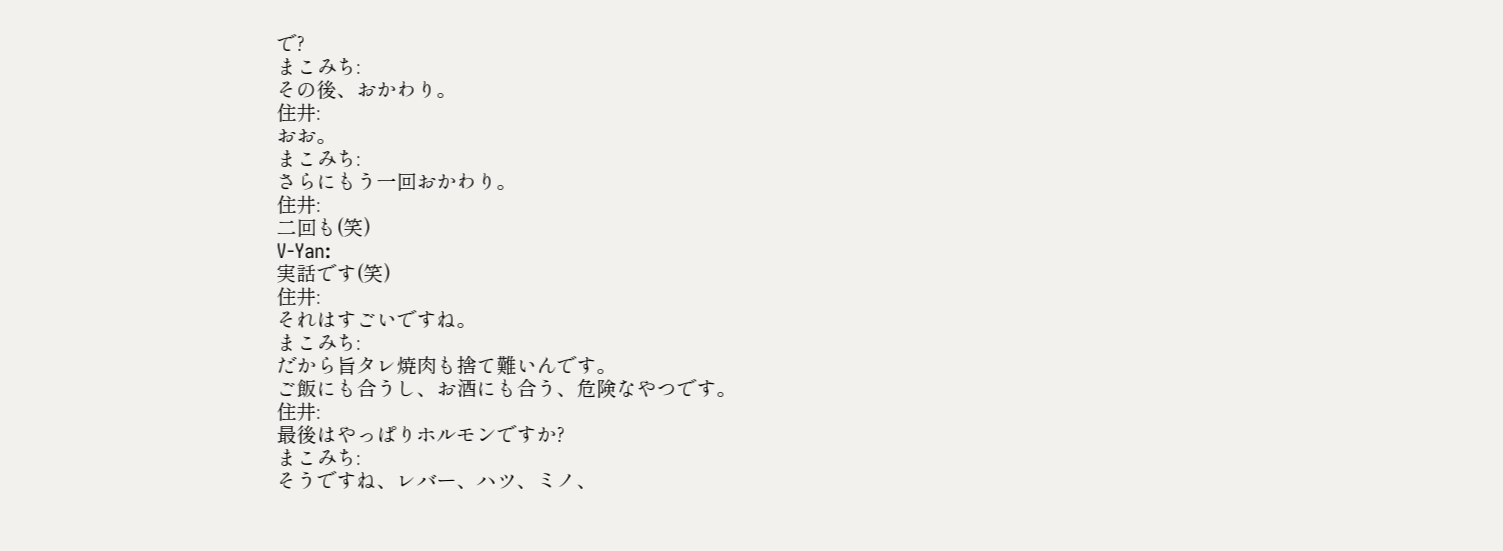で?
まこみち:
その後、おかわり。
住井:
おお。
まこみち:
さらにもう一回おかわり。
住井:
二回も(笑)
V-Yan:
実話です(笑)
住井:
それはすごいですね。
まこみち:
だから旨タレ焼肉も捨て難いんです。
ご飯にも合うし、お酒にも合う、危険なやつです。
住井:
最後はやっぱりホルモンですか?
まこみち:
そうですね、レバー、ハツ、ミノ、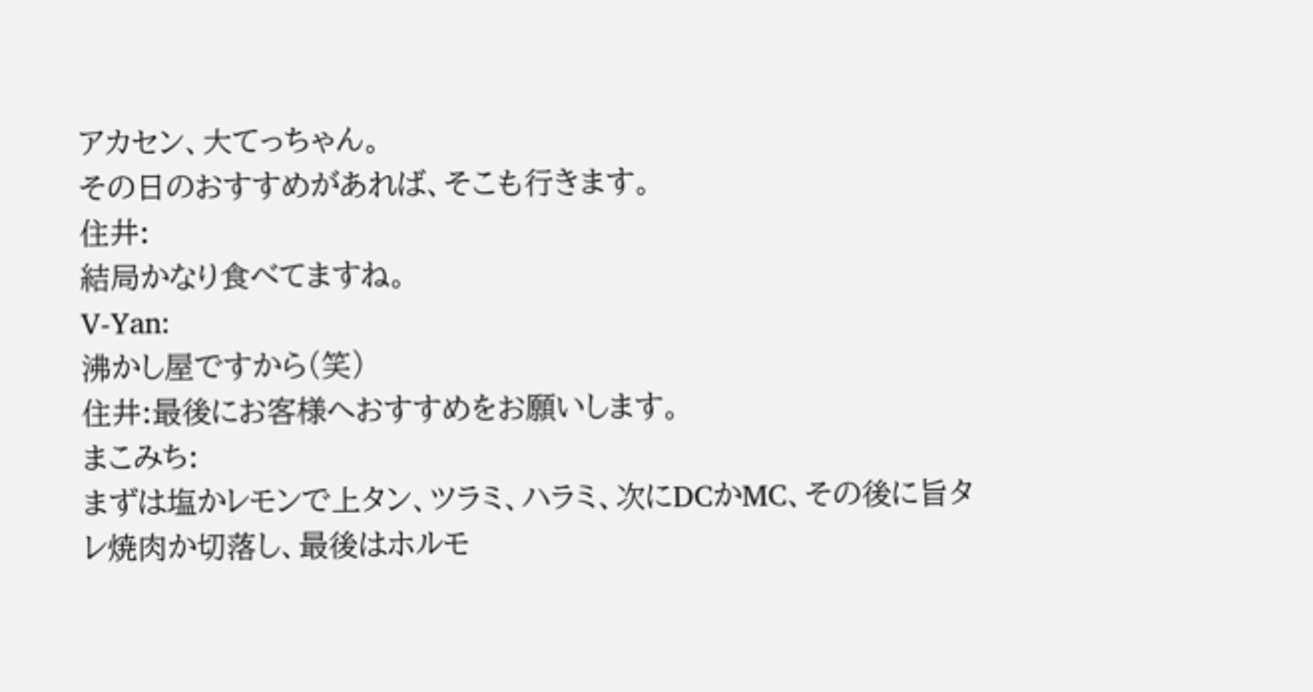アカセン、大てっちゃん。
その日のおすすめがあれば、そこも行きます。
住井:
結局かなり食べてますね。
V-Yan:
沸かし屋ですから(笑)
住井:最後にお客様へおすすめをお願いします。
まこみち:
まずは塩かレモンで上タン、ツラミ、ハラミ、次にDCかMC、その後に旨タレ焼肉か切落し、最後はホルモ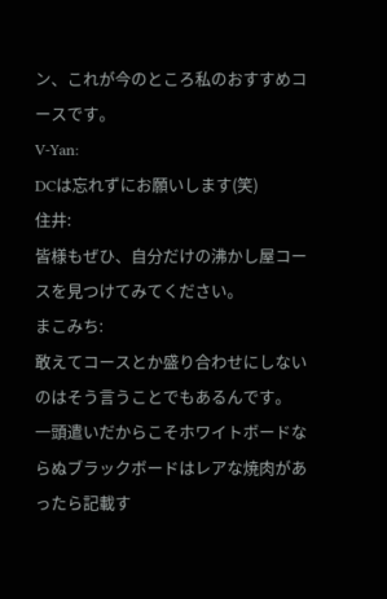ン、これが今のところ私のおすすめコースです。
V-Yan:
DCは忘れずにお願いします(笑)
住井:
皆様もぜひ、自分だけの沸かし屋コースを見つけてみてください。
まこみち:
敢えてコースとか盛り合わせにしないのはそう言うことでもあるんです。
一頭遣いだからこそホワイトボードならぬブラックボードはレアな焼肉があったら記載す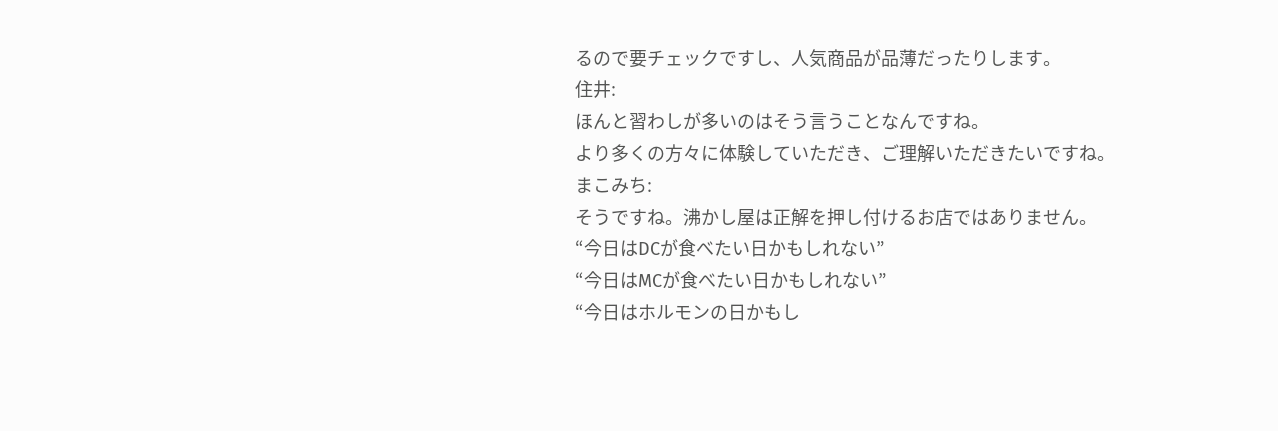るので要チェックですし、人気商品が品薄だったりします。
住井:
ほんと習わしが多いのはそう言うことなんですね。
より多くの方々に体験していただき、ご理解いただきたいですね。
まこみち:
そうですね。沸かし屋は正解を押し付けるお店ではありません。
“今日はDCが食べたい日かもしれない”
“今日はMCが食べたい日かもしれない”
“今日はホルモンの日かもし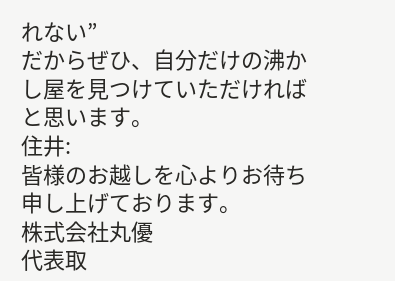れない”
だからぜひ、自分だけの沸かし屋を見つけていただければと思います。
住井:
皆様のお越しを心よりお待ち申し上げております。
株式会社丸優
代表取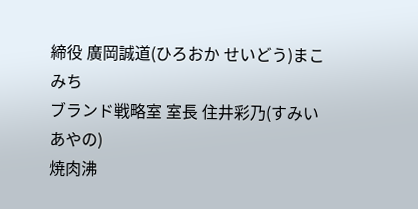締役 廣岡誠道(ひろおか せいどう)まこみち
ブランド戦略室 室長 住井彩乃(すみい あやの)
焼肉沸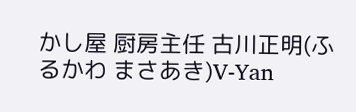かし屋 厨房主任 古川正明(ふるかわ まさあき)V-Yan